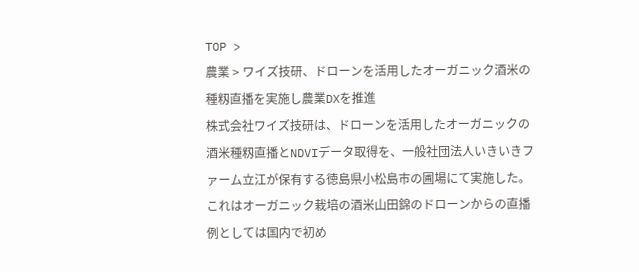TOP >
農業 > ワイズ技研、ドローンを活用したオーガニック酒米の種籾直播を実施し農業DXを推進
株式会社ワイズ技研は、ドローンを活用したオーガニックの酒米種籾直播とNDVIデータ取得を、一般社団法人いきいきファーム立江が保有する徳島県小松島市の圃場にて実施した。
これはオーガニック栽培の酒米山田錦のドローンからの直播例としては国内で初め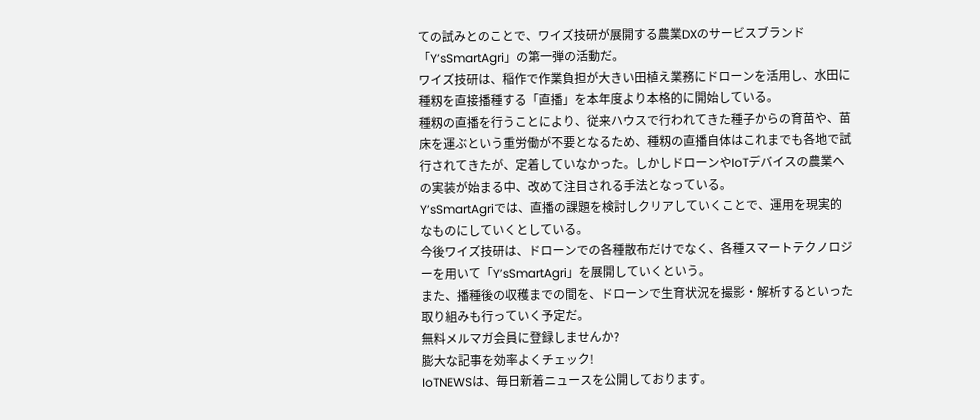ての試みとのことで、ワイズ技研が展開する農業DXのサービスブランド「Y’sSmartAgri」の第一弾の活動だ。
ワイズ技研は、稲作で作業負担が大きい田植え業務にドローンを活用し、水田に種籾を直接播種する「直播」を本年度より本格的に開始している。
種籾の直播を行うことにより、従来ハウスで行われてきた種子からの育苗や、苗床を運ぶという重労働が不要となるため、種籾の直播自体はこれまでも各地で試行されてきたが、定着していなかった。しかしドローンやIoTデバイスの農業への実装が始まる中、改めて注目される手法となっている。
Y’sSmartAgriでは、直播の課題を検討しクリアしていくことで、運用を現実的なものにしていくとしている。
今後ワイズ技研は、ドローンでの各種散布だけでなく、各種スマートテクノロジーを用いて「Y’sSmartAgri」を展開していくという。
また、播種後の収穫までの間を、ドローンで生育状況を撮影・解析するといった取り組みも行っていく予定だ。
無料メルマガ会員に登録しませんか?
膨大な記事を効率よくチェック!
IoTNEWSは、毎日新着ニュースを公開しております。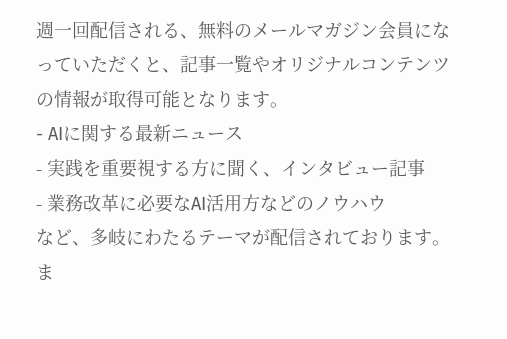週一回配信される、無料のメールマガジン会員になっていただくと、記事一覧やオリジナルコンテンツの情報が取得可能となります。
- AIに関する最新ニュース
- 実践を重要視する方に聞く、インタビュー記事
- 業務改革に必要なAI活用方などのノウハウ
など、多岐にわたるテーマが配信されております。
ま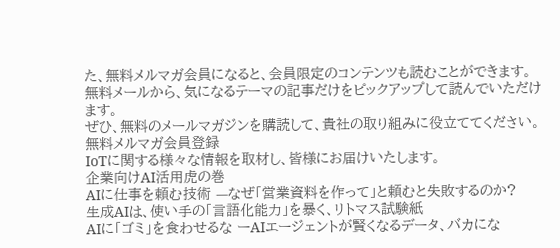た、無料メルマガ会員になると、会員限定のコンテンツも読むことができます。
無料メールから、気になるテーマの記事だけをピックアップして読んでいただけます。
ぜひ、無料のメールマガジンを購読して、貴社の取り組みに役立ててください。
無料メルマガ会員登録
IoTに関する様々な情報を取材し、皆様にお届けいたします。
企業向けAI活用虎の巻
AIに仕事を頼む技術 —なぜ「営業資料を作って」と頼むと失敗するのか?
生成AIは、使い手の「言語化能力」を暴く、リトマス試験紙
AIに「ゴミ」を食わせるな ーAIエージェントが賢くなるデータ、バカにな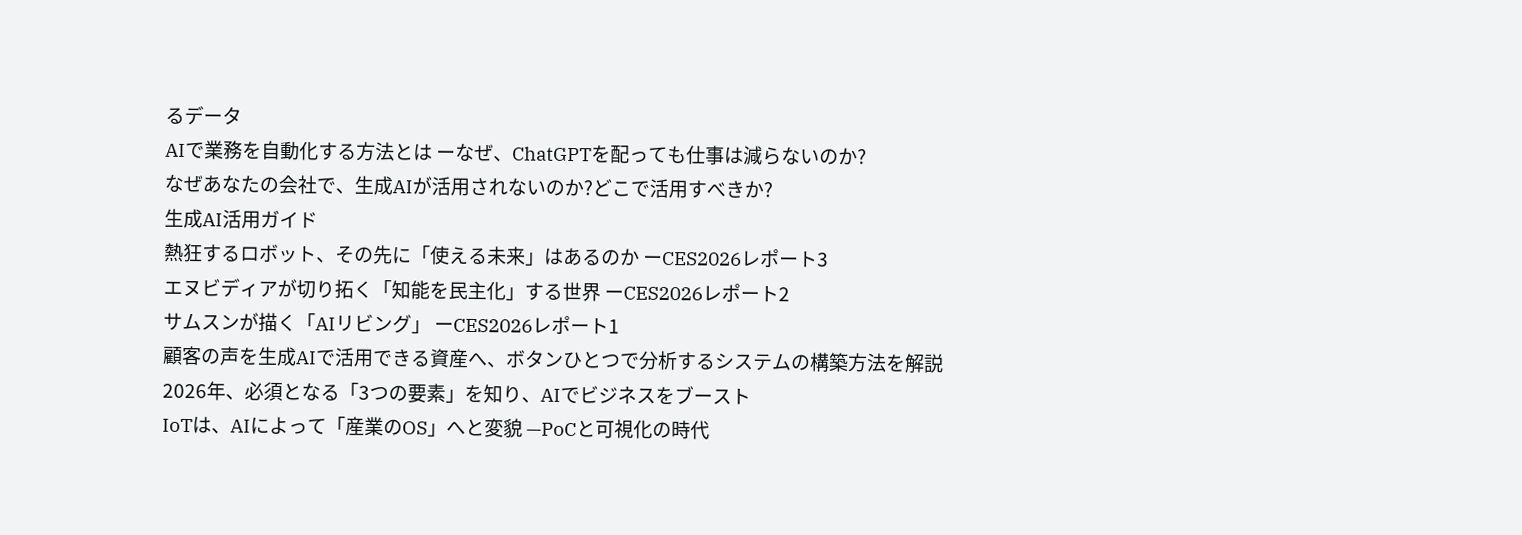るデータ
AIで業務を自動化する方法とは ーなぜ、ChatGPTを配っても仕事は減らないのか?
なぜあなたの会社で、生成AIが活用されないのか?どこで活用すべきか?
生成AI活用ガイド
熱狂するロボット、その先に「使える未来」はあるのか ーCES2026レポート3
エヌビディアが切り拓く「知能を民主化」する世界 ーCES2026レポート2
サムスンが描く「AIリビング」 ーCES2026レポート1
顧客の声を生成AIで活用できる資産へ、ボタンひとつで分析するシステムの構築方法を解説
2026年、必須となる「3つの要素」を知り、AIでビジネスをブースト
IoTは、AIによって「産業のOS」へと変貌 —PoCと可視化の時代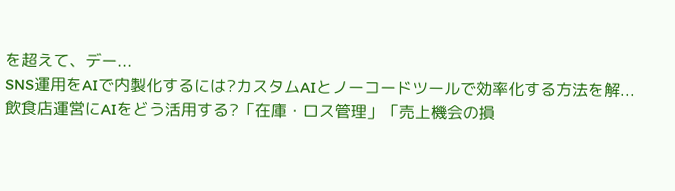を超えて、デー...
SNS運用をAIで内製化するには?カスタムAIとノーコードツールで効率化する方法を解...
飲食店運営にAIをどう活用する?「在庫・ロス管理」「売上機会の損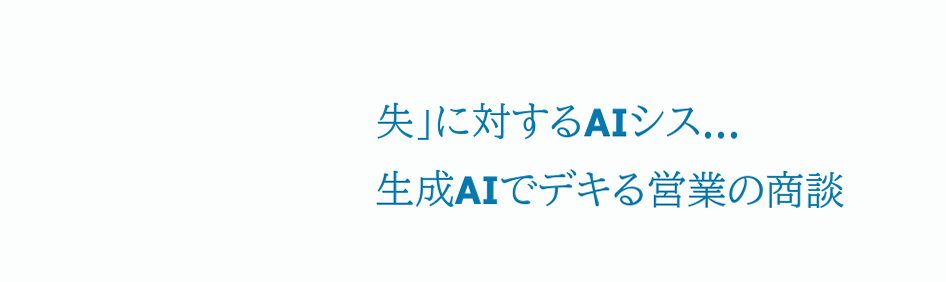失」に対するAIシス...
生成AIでデキる営業の商談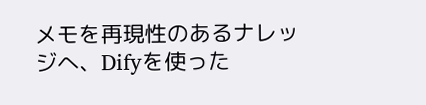メモを再現性のあるナレッジへ、Difyを使った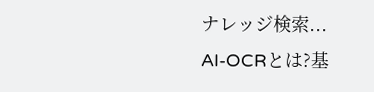ナレッジ検索...
AI-OCRとは?基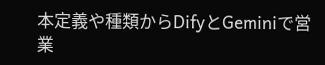本定義や種類からDifyとGeminiで営業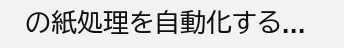の紙処理を自動化する...